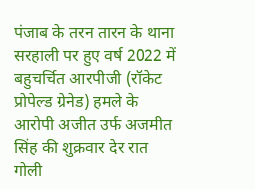पंजाब के तरन तारन के थाना सरहाली पर हुए वर्ष 2022 में बहुचर्चित आरपीजी (रॉकेट प्रोपेल्ड ग्रेनेड) हमले के आरोपी अजीत उर्फ अजमीत सिंह की शुक्रवार देर रात गोली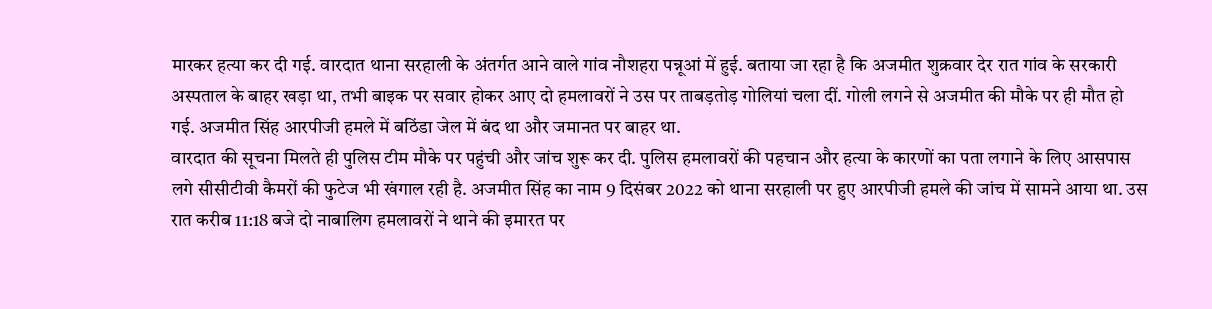मारकर हत्या कर दी गई. वारदात थाना सरहाली के अंतर्गत आने वाले गांव नौशहरा पन्नूआं में हुई. बताया जा रहा है कि अजमीत शुक्रवार देर रात गांव के सरकारी अस्पताल के बाहर खड़ा था, तभी बाइक पर सवार होकर आए दो हमलावरों ने उस पर ताबड़तोड़ गोलियां चला दीं. गोली लगने से अजमीत की मौके पर ही मौत हो गई. अजमीत सिंह आरपीजी हमले में बठिंडा जेल में बंद था और जमानत पर बाहर था.
वारदात की सूचना मिलते ही पुलिस टीम मौके पर पहुंची और जांच शुरू कर दी. पुलिस हमलावरों की पहचान और हत्या के कारणों का पता लगाने के लिए आसपास लगे सीसीटीवी कैमरों की फुटेज भी खंगाल रही है. अजमीत सिंह का नाम 9 दिसंबर 2022 को थाना सरहाली पर हुए आरपीजी हमले की जांच में सामने आया था. उस रात करीब 11:18 बजे दो नाबालिग हमलावरों ने थाने की इमारत पर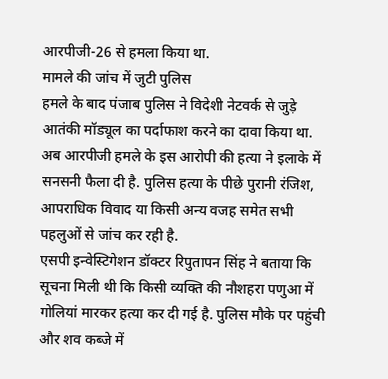आरपीजी-26 से हमला किया था.
मामले की जांच में जुटी पुलिस
हमले के बाद पंजाब पुलिस ने विदेशी नेटवर्क से जुड़े आतंकी मॉड्यूल का पर्दाफाश करने का दावा किया था. अब आरपीजी हमले के इस आरोपी की हत्या ने इलाके में सनसनी फैला दी है. पुलिस हत्या के पीछे पुरानी रंजिश, आपराधिक विवाद या किसी अन्य वजह समेत सभी पहलुओं से जांच कर रही है.
एसपी इन्वेस्टिगेशन डॉक्टर रिपुतापन सिंह ने बताया कि सूचना मिली थी कि किसी व्यक्ति की नौशहरा पणुआ में गोलियां मारकर हत्या कर दी गई है. पुलिस मौके पर पहुंची और शव कब्जे में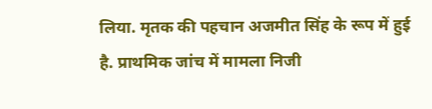लिया. मृतक की पहचान अजमीत सिंह के रूप में हुई है. प्राथमिक जांच में मामला निजी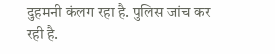दुहमनी कंलग रहा है. पुलिस जांच कर रही है.